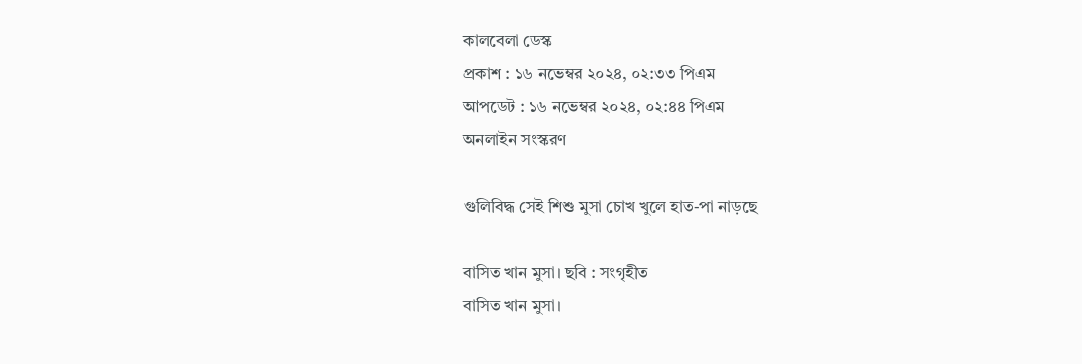কালবেলা ডেস্ক
প্রকাশ : ১৬ নভেম্বর ২০২৪, ০২:৩৩ পিএম
আপডেট : ১৬ নভেম্বর ২০২৪, ০২:৪৪ পিএম
অনলাইন সংস্করণ

গুলিবিদ্ধ সেই শিশু মুসা চোখ খুলে হাত-পা নাড়ছে

বাসিত খান মুসা। ছবি : সংগৃহীত
বাসিত খান মুসা।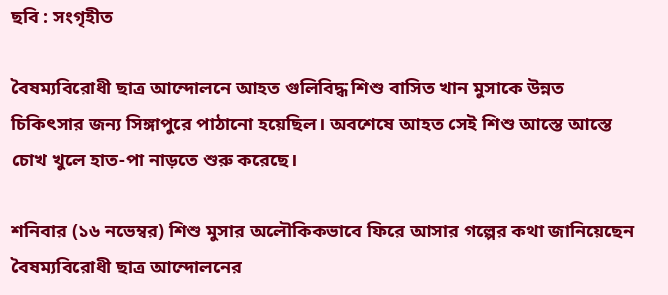ছবি : সংগৃহীত

বৈষম্যবিরোধী ছাত্র আন্দোলনে আহত গুলিবিদ্ধ শিশু বাসিত খান মুসাকে উন্নত চিকিৎসার জন্য সিঙ্গাপুরে পাঠানো হয়েছিল। অবশেষে আহত সেই শিশু আস্তে আস্তে চোখ খুলে হাত-পা নাড়তে শুরু করেছে।

শনিবার (১৬ নভেম্বর) শিশু মুসার অলৌকিকভাবে ফিরে আসার গল্পের কথা জানিয়েছেন বৈষম্যবিরোধী ছাত্র আন্দোলনের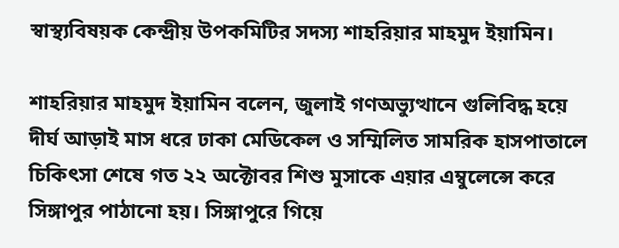স্বাস্থ্যবিষয়ক কেন্দ্রীয় উপকমিটির সদস্য শাহরিয়ার মাহমুদ ইয়ামিন।

শাহরিয়ার মাহমুদ ইয়ামিন বলেন, জুলাই গণঅভ্যুত্থানে গুলিবিদ্ধ হয়ে দীর্ঘ আড়াই মাস ধরে ঢাকা মেডিকেল ও সম্মিলিত সামরিক হাসপাতালে চিকিৎসা শেষে গত ২২ অক্টোবর শিশু মুসাকে এয়ার এম্বুলেন্সে করে সিঙ্গাপুর পাঠানো হয়। সিঙ্গাপুরে গিয়ে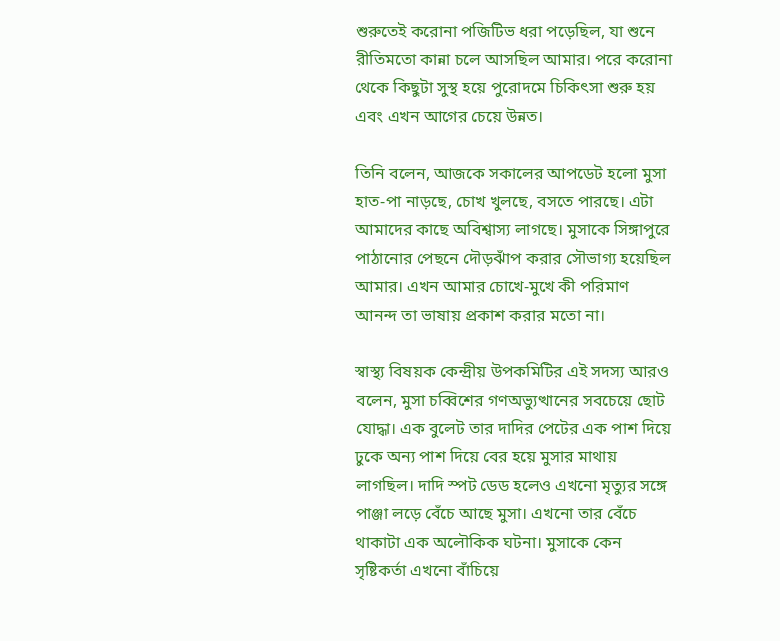শুরুতেই করোনা পজিটিভ ধরা পড়েছিল, যা শুনে রীতিমতো কান্না চলে আসছিল আমার। পরে করোনা থেকে কিছুটা সুস্থ হয়ে পুরোদমে চিকিৎসা শুরু হয় এবং এখন আগের চেয়ে উন্নত।

তিনি বলেন, আজকে সকালের আপডেট হলো মুসা হাত-পা নাড়ছে, চোখ খুলছে, বসতে পারছে। এটা আমাদের কাছে অবিশ্বাস্য লাগছে। মুসাকে সিঙ্গাপুরে পাঠানোর পেছনে দৌড়ঝাঁপ করার সৌভাগ্য হয়েছিল আমার। এখন আমার চোখে-মুখে কী পরিমাণ আনন্দ তা ভাষায় প্রকাশ করার মতো না।

স্বাস্থ্য বিষয়ক কেন্দ্রীয় উপকমিটির এই সদস্য আরও বলেন, মুসা চব্বিশের গণঅভ্যুত্থানের সবচেয়ে ছোট যোদ্ধা। এক বুলেট তার দাদির পেটের এক পাশ দিয়ে ঢুকে অন্য পাশ দিয়ে বের হয়ে মুসার মাথায় লাগছিল। দাদি স্পট ডেড হলেও এখনো মৃত্যুর সঙ্গে পাঞ্জা লড়ে বেঁচে আছে মুসা। এখনো তার বেঁচে থাকাটা এক অলৌকিক ঘটনা। মুসাকে কেন সৃষ্টিকর্তা এখনো বাঁচিয়ে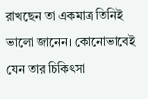রাখছেন তা একমাত্র তিনিই ভালো জানেন। কোনোভাবেই যেন তার চিকিৎসা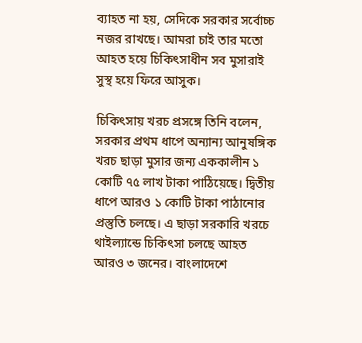ব্যাহত না হয়, সেদিকে সরকার সর্বোচ্চ নজর রাখছে। আমরা চাই তার মতো আহত হয়ে চিকিৎসাধীন সব মুসারাই সুস্থ হয়ে ফিরে আসুক।

চিকিৎসায় খরচ প্রসঙ্গে তিনি বলেন, সরকার প্রথম ধাপে অন্যান্য আনুষঙ্গিক খরচ ছাড়া মুসার জন্য এককালীন ১ কোটি ৭৫ লাখ টাকা পাঠিয়েছে। দ্বিতীয় ধাপে আরও ১ কোটি টাকা পাঠানোর প্রস্তুতি চলছে। এ ছাড়া সরকারি খরচে থাইল্যান্ডে চিকিৎসা চলছে আহত আরও ৩ জনের। বাংলাদেশে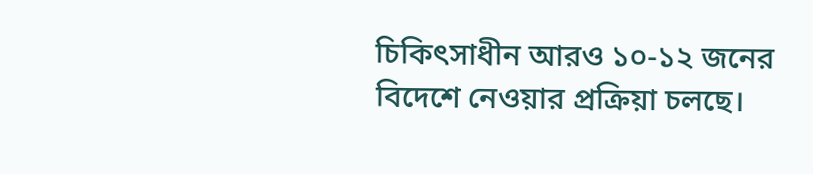চিকিৎসাধীন আরও ১০-১২ জনের বিদেশে নেওয়ার প্রক্রিয়া চলছে।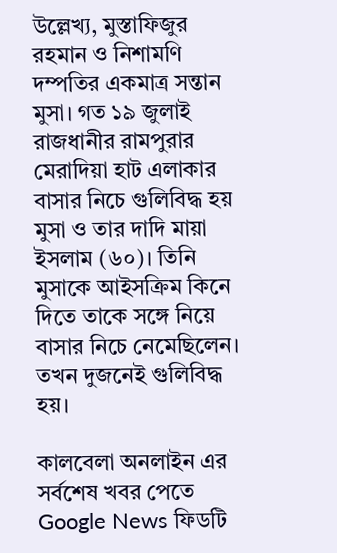উল্লেখ্য, মুস্তাফিজুর রহমান ও নিশামণি দম্পতির একমাত্র সন্তান মুসা। গত ১৯ জুলাই রাজধানীর রামপুরার মেরাদিয়া হাট এলাকার বাসার নিচে গুলিবিদ্ধ হয় মুসা ও তার দাদি মায়া ইসলাম (৬০)। তিনি মুসাকে আইসক্রিম কিনে দিতে তাকে সঙ্গে নিয়ে বাসার নিচে নেমেছিলেন। তখন দুজনেই গুলিবিদ্ধ হয়।

কালবেলা অনলাইন এর সর্বশেষ খবর পেতে Google News ফিডটি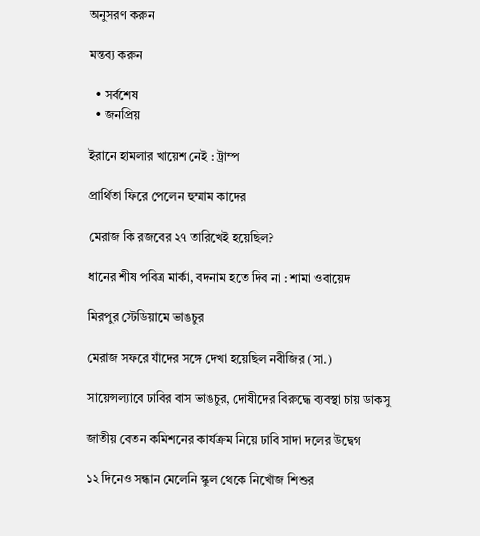অনুসরণ করুন

মন্তব্য করুন

  • সর্বশেষ
  • জনপ্রিয়

ইরানে হামলার খায়েশ নেই : ট্রাম্প

প্রার্থিতা ফিরে পেলেন হুম্মাম কাদের

মেরাজ কি রজবের ২৭ তারিখেই হয়েছিল?

ধানের শীষ পবিত্র মার্কা, বদনাম হতে দিব না : শামা ওবায়েদ

মিরপুর স্টেডিয়ামে ভাঙচুর

মেরাজ সফরে যাঁদের সঙ্গে দেখা হয়েছিল নবীজির (সা.)

সায়েন্সল্যাবে ঢাবির বাস ভাঙচুর, দোষীদের বিরুদ্ধে ব্যবস্থা চায় ডাকসু

জাতীয় বেতন কমিশনের কার্যক্রম নিয়ে ঢা‌বি সাদা দলের উদ্বেগ

১২ দিনেও সন্ধান মেলেনি স্কুল থেকে নিখোঁজ শিশুর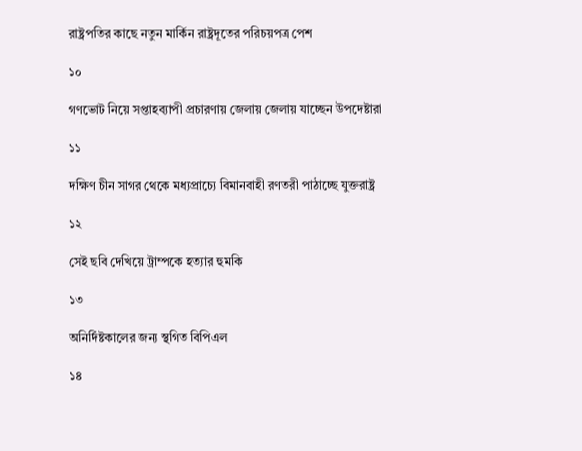রাষ্ট্রপতির কাছে নতুন মার্কিন রাষ্ট্রদূতের পরিচয়পত্র পেশ

১০

গণভোট নিয়ে সপ্তাহব্যাপী প্রচারণায় জেলায় জেলায় যাচ্ছেন উপদেষ্টারা

১১

দক্ষিণ চীন সাগর থেকে মধ্যপ্রাচ্যে বিমানবাহী রণতরী পাঠাচ্ছে যুক্তরাষ্ট্র

১২

সেই ছবি দেখিয়ে ট্রাম্পকে হত্যার হুমকি

১৩

অনির্দিষ্টকালের জন্য স্থগিত বিপিএল

১৪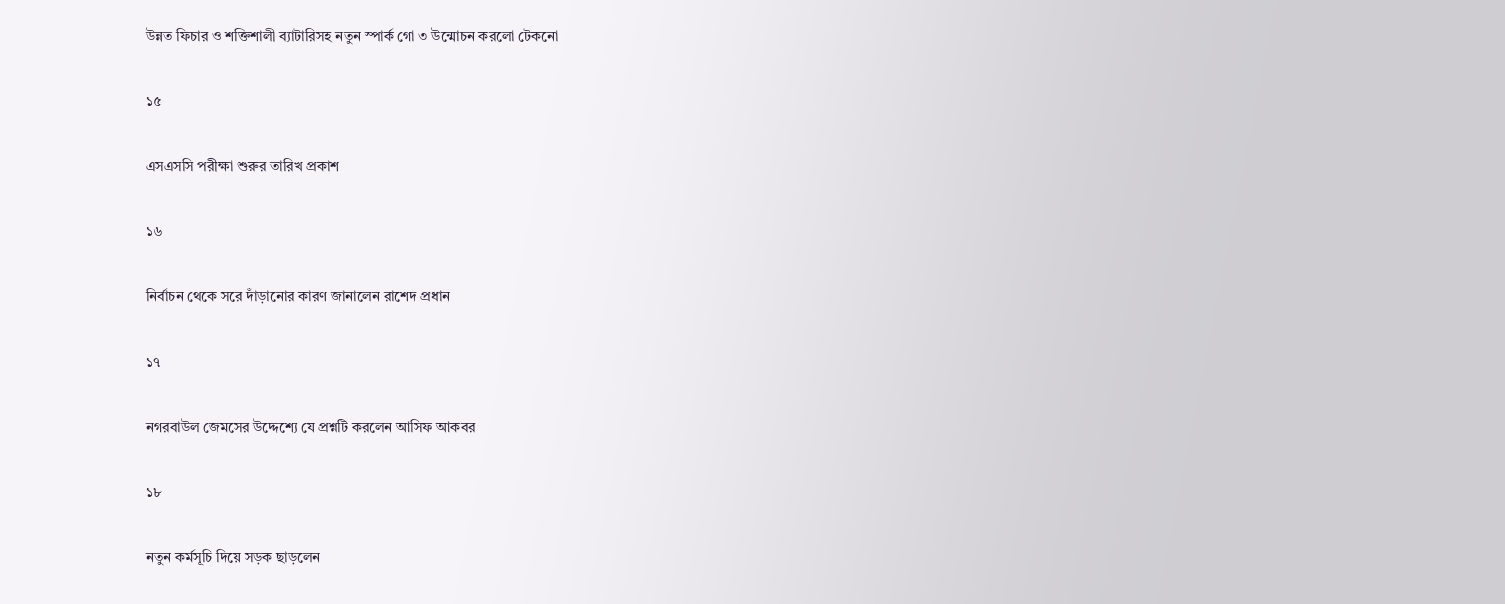উন্নত ফিচার ও শক্তিশালী ব্যাটারিসহ নতুন স্পার্ক গো ৩ উন্মোচন করলো টেকনো

১৫

এসএসসি পরীক্ষা শুরুর তারিখ প্রকাশ

১৬

নির্বাচন থেকে সরে দাঁড়ানোর কারণ জানালেন রাশেদ প্রধান

১৭

নগরবাউল জেমসের উদ্দেশ্যে যে প্রশ্নটি করলেন আসিফ আকবর

১৮

নতুন কর্মসূচি দিয়ে সড়ক ছাড়লেন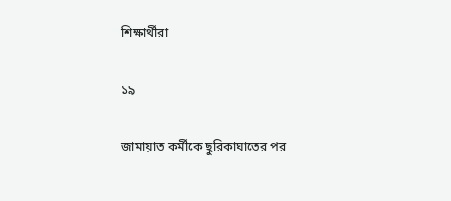শিক্ষার্থীরা

১৯

জামায়াত কর্মীকে ছুরিকাঘাতের পর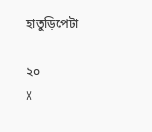হাতুড়িপেটা

২০
X